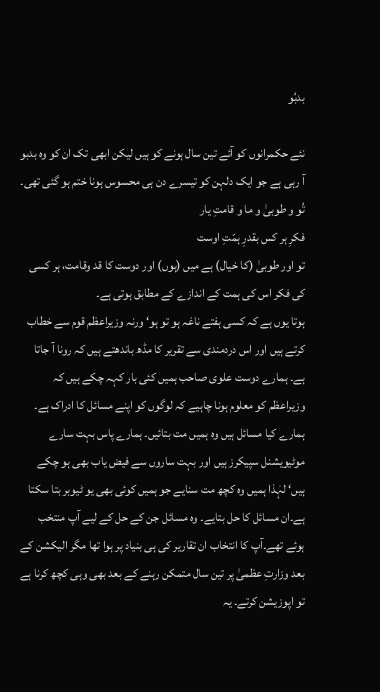بدبُو

نئے حکمرانوں کو آئے تین سال ہونے کو ہیں لیکن ابھی تک ان کو وہ بدبو آ رہی ہے جو ایک دلہن کو تیسرے دن ہی محسوس ہونا ختم ہو گئی تھی۔
تُو و طوبیٰ و ما و قامتِ یار
فکرِ ہر کس بقدرِ ہمّتِ اوست
تو اور طوبیٰ (کا خیال) ہے میں (ہوں) اور دوست کا قد وقامت، ہر کسی کی فکر اس کی ہمت کے اندازے کے مطابق ہوتی ہے۔
ہوتا یوں ہے کہ کسی ہفتے ناغہ ہو تو ہو‘ ورنہ وزیراعظم قوم سے خطاب کرتے ہیں اور اس دردمندی سے تقریر کا مڈھ باندھتے ہیں کہ رونا آ جاتا ہے۔ ہمارے دوست علوی صاحب ہمیں کئی بار کہہ چکے ہیں کہ وزیراعظم کو معلوم ہونا چاہیے کہ لوگوں کو اپنے مسائل کا ادراک ہے۔ ہمارے کیا مسائل ہیں وہ ہمیں مت بتائیں۔ ہمارے پاس بہت سارے موٹیویشنل سپیکرز ہیں اور بہت ساروں سے فیض یاب بھی ہو چکے ہیں‘ لہٰذا ہمیں وہ کچھ مت سنایے جو ہمیں کوئی بھی یو ٹیوبر بتا سکتا ہے۔ان مسائل کا حل بتایے۔ وہ مسائل جن کے حل کے لیے آپ منتخب ہوئے تھے۔آپ کا انتخاب ان تقاریر کی ہی بنیاد پر ہوا تھا مگر الیکشن کے بعد وزارتِ عظمیٰ پر تین سال متمکن رہنے کے بعد بھی وہی کچھ کرنا ہے تو اپوزیشن کرتے۔ یہ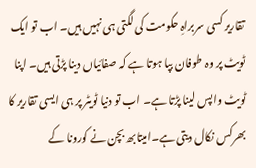تقاریر کسی سربراہِ حکومت کی لگتی ہی نہیں ہیں۔ اب تو ایک ٹویٹ پر وہ طوفان بپا ہوتا ہے کہ صفائیاں دینا پڑتی ہیں۔ اپنا ٹویٹ واپس لینا پڑتا ہے۔ اب تو دنیا ٹویٹر پر ہی ایسی تقاریر کا بھرکس نکال دیتی ہے۔امیتابھ بچن نے کورونا کے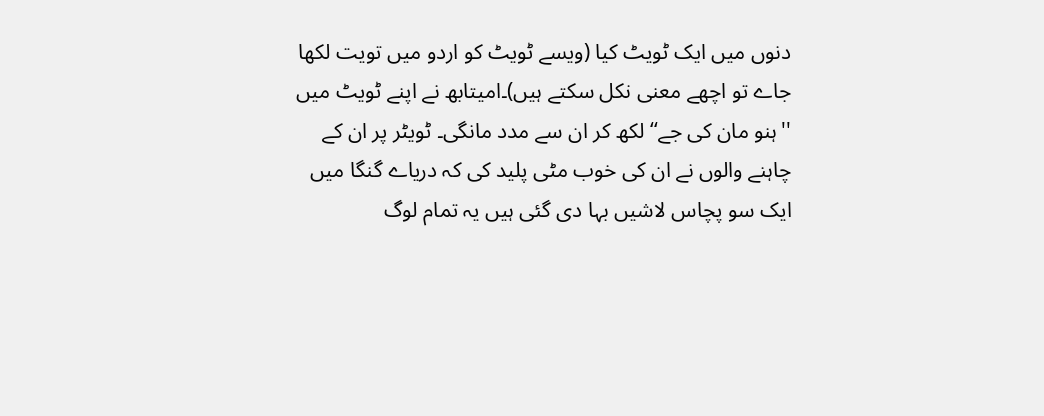دنوں میں ایک ٹویٹ کیا (ویسے ٹویٹ کو اردو میں تویت لکھا جاے تو اچھے معنی نکل سکتے ہیں)۔امیتابھ نے اپنے ٹویٹ میں ''ہنو مان کی جے‘‘ لکھ کر ان سے مدد مانگی۔ ٹویٹر پر ان کے چاہنے والوں نے ان کی خوب مٹی پلید کی کہ دریاے گنگا میں ایک سو پچاس لاشیں بہا دی گئی ہیں یہ تمام لوگ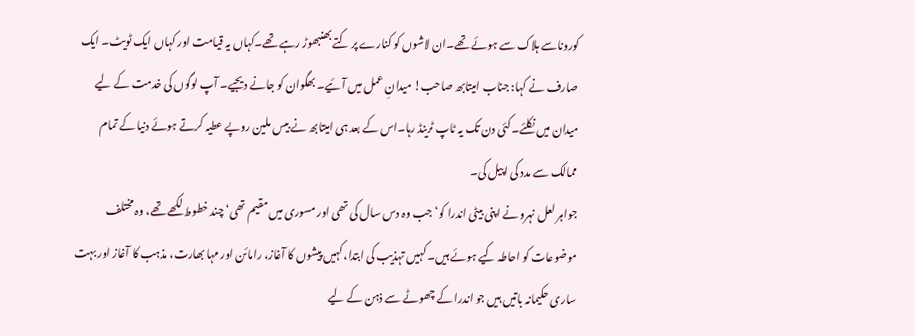کوروناسے ہلاک سے ہوئے تھے۔ان لاشوں کو کنارے پر کتے بھنبھوڑ رہے تھے۔کہاں یہ قیامت اور کہاں ایک ٹویٹ۔ ایک صارف نے کہا: جناب امیتابھ صاحب! میدانِ عمل میں آئیے۔ بھگوان کو جانے دیجیے۔ آپ لوگوں کی خدمت کے لیے میدان میں نکلئے۔کئی دن تک یہ ٹاپ ٹرینڈ رہا۔اس کے بعد ہی امیتابھ نے بیس ملین روپے عطیہ کرتے ہوئے دنیا کے تمام ممالک سے مدد کی اپیل کی۔
جواہر لعل نہرو نے اپنی بیٹی اندرا کو‘ جب وہ دس سال کی تھی اور مسوری میں مقیم تھی‘ چند خطوط لکھے تھے، وہ مختلف موضوعات کو احاطہ کیے ہوئے ہیں۔ کہیں تہذیب کی ابتدا، کہیں پیشوں کا آغاز، رامائن اور مہا بھارت، مذہب کا آغاز اور بہت ساری حکیمانہ باتیں ہیں جو اندرا کے چھوٹے سے ذہن کے لیے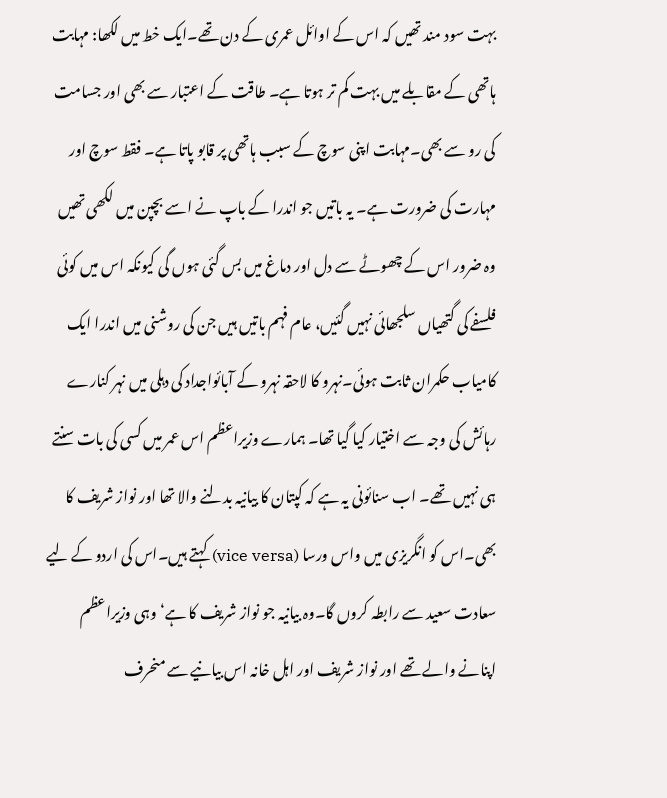بہت سود مند تھیں کہ اس کے اوائل عمری کے دن تھے۔ایک خط میں لکھا: مہابت ہاتھی کے مقابلے میں بہت کم تر ہوتا ہے۔ طاقت کے اعتبار سے بھی اور جسامت کی رو سے بھی۔مہابت اپنی سوچ کے سبب ہاتھی پر قابو پاتا ہے۔ فقط سوچ اور مہارت کی ضرورت ہے۔ یہ باتیں جو اندرا کے باپ نے اسے بچپن میں لکھی تھیں وہ ضرور اس کے چھوٹے سے دل اور دماغ میں بس گئی ہوں گی کیونکہ اس میں کوئی فلسفے کی گتھیاں سلجھائی نہیں گئیں، عام فہم باتیں ہیں جن کی روشنی میں اندرا ایک کامیاب حکمران ثابت ہوئی۔نہرو کا لاحقہ نہرو کے آبائواجداد کی دہلی میں نہر کنارے رہائش کی وجہ سے اختیار کیا گیا تھا۔ ہمارے وزیراعظم اس عمر میں کسی کی بات سنتے ہی نہیں تھے۔ اب سنائونی یہ ہے کہ کپتان کا بیانیہ بدلنے والا تھا اور نواز شریف کا بھی۔اس کو انگریزی میں واس ورسا (vice versa) کہتے ہیں۔اس کی اردو کے لیے سعادت سعید سے رابطہ کروں گا۔وہ بیانیہ جو نواز شریف کا ہے‘ وہی وزیراعظم اپنانے والے تھے اور نواز شریف اور اہل خانہ اس بیانیے سے منحرف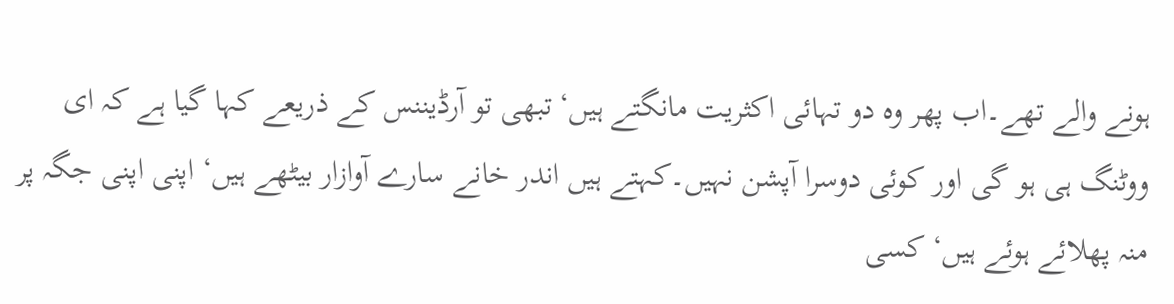ہونے والے تھے۔اب پھر وہ دو تہائی اکثریت مانگتے ہیں‘ تبھی تو آرڈیننس کے ذریعے کہا گیا ہے کہ ای ووٹنگ ہی ہو گی اور کوئی دوسرا آپشن نہیں۔کہتے ہیں اندر خانے سارے آوازار بیٹھے ہیں‘ اپنی اپنی جگہ پر منہ پھلائے ہوئے ہیں‘ کسی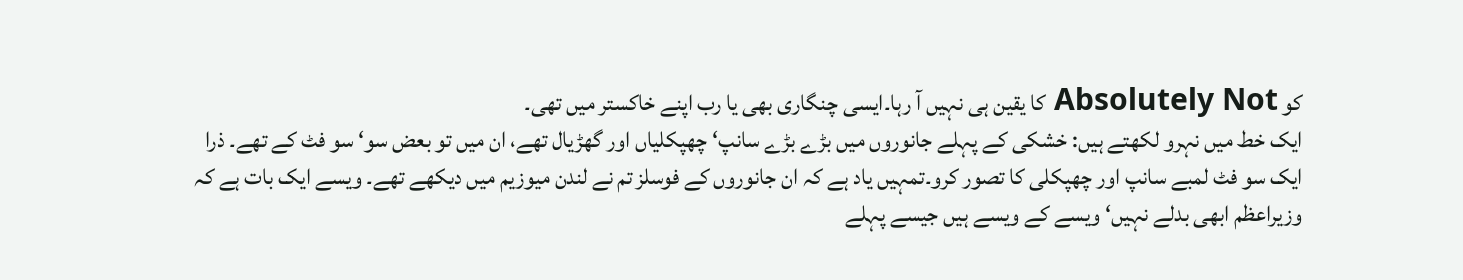کو Absolutely Not کا یقین ہی نہیں آ رہا۔ایسی چنگاری بھی یا رب اپنے خاکستر میں تھی۔
ایک خط میں نہرو لکھتے ہیں: خشکی کے پہلے جانوروں میں بڑے بڑے سانپ‘ چھپکلیاں اور گھڑیال تھے، ان میں تو بعض سو‘ سو فٹ کے تھے۔ ذرا ایک سو فٹ لمبے سانپ اور چھپکلی کا تصور کرو۔تمہیں یاد ہے کہ ان جانوروں کے فوسلز تم نے لندن میوزیم میں دیکھے تھے۔ ویسے ایک بات ہے کہ وزیراعظم ابھی بدلے نہیں‘ ویسے کے ویسے ہیں جیسے پہلے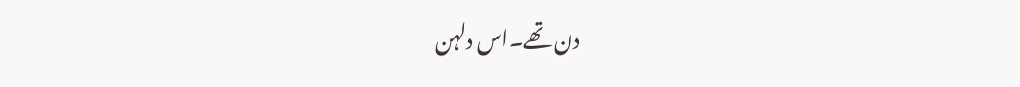دن تھے۔اس دلہن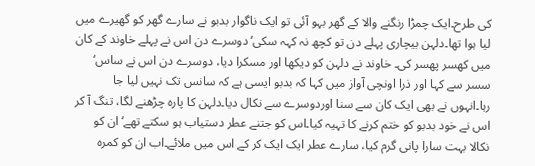کی طرح۔ایک چمڑا رنگنے والا کے گھر بہو آئی تو ایک ناگوار بدبو نے سارے گھر کو گھیرے میں لیا ہوا تھا۔دلہن بیچاری پہلے دن تو کچھ نہ کہہ سکی‘ دوسرے دن اس نے پہلے خاوند کے کان میں کھسر پھسر کی۔ خاوند نے دلہن کو دیکھا اور مسکرا دیا، دوسرے دن اس نے ساس‘ سسر سے کہا اور ذرا اونچی آواز میں کہا کہ بدبو ایسی ہے کہ سانس تک نہیں لیا جا رہا۔انہوں نے بھی ایک کان سے سنا اوردوسرے سے نکال دیا۔دلہن کا پارہ چڑھنے لگا، تنگ آ کر اس نے خود بدبو کو ختم کرنے کا تہیہ کیا۔اس کو جتنے عطر دستیاب ہو سکتے تھے‘ ان کو نکالا بہت سارا پانی گرم کیا، سارے عطر ایک ایک کر کے اس میں ملائے۔اب ان کو کمرہ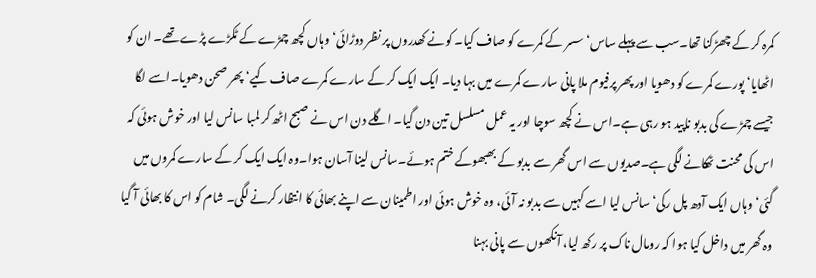کمرہ کر کے چھڑکنا تھا۔سب سے پہلے ساس‘ سسر کے کمرے کو صاف کیا۔ کونے کھدروں پر نظر دوڑائی‘ وہاں کچھ چمڑے کے ٹکڑے پڑے تھے۔ ان کو اٹھایا‘ پورے کمرے کو دھویا اور پھر پرفیوم ملا پانی سارے کمرے میں بہا دیا۔ ایک ایک کر کے سارے کمرے صاف کیے‘ پھر صحن دھویا۔اسے لگا جیسے چمڑے کی بدبو ناپید ہو رہی ہے۔اس نے کچھ سوچا اور یہ عمل مسلسل تین دن گیا۔ اگلے دن اس نے صبح اٹھ کر لمبا سانس لیا اور خوش ہوئی کہ اس کی محنت ٹھکانے لگی ہے۔صدیوں سے اس گھر سے بدبو کے بھبھوکے ختم ہوئے۔سانس لینا آسان ہوا۔وہ ایک ایک کر کے سارے کمروں میں گئی‘ وہاں ایک آدھ پل رکی‘ سانس لیا اسے کہیں سے بدبو نہ آئی، وہ خوش ہوئی اور اطمینان سے اپنے بھائی کا انتظار کرنے لگی۔ شام کو اس کا بھائی آ گیا وہ گھر میں داخل کیا ہوا کہ رومال ناک پر رکھ لیا، آنکھوں سے پانی بہنا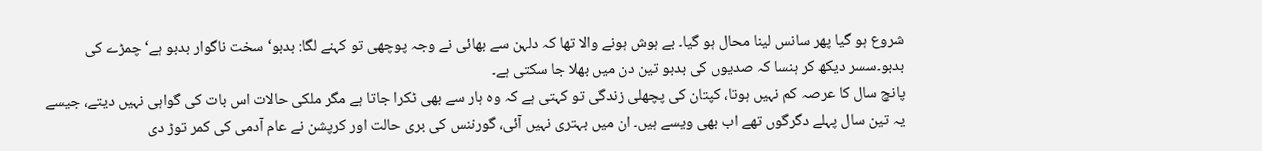شروع ہو گیا پھر سانس لینا محال ہو گیا۔ بے ہوش ہونے والا تھا کہ دلہن سے بھائی نے وجہ پوچھی تو کہنے لگا: بدبو‘ سخت ناگوار بدبو ہے‘ چمڑے کی بدبو۔سسر دیکھ کر ہنسا کہ صدیوں کی بدبو تین دن میں بھلا جا سکتی ہے۔
پانچ سال کا عرصہ کم نہیں ہوتا، کپتان کی پچھلی زندگی تو کہتی ہے کہ وہ ہار سے بھی ٹکرا جاتا ہے مگر ملکی حالات اس بات کی گواہی نہیں دیتے، جیسے یہ تین سال پہلے دگرگوں تھے اب بھی ویسے ہیں۔ ان میں بہتری نہیں آئی، گورننس کی بری حالت اور کرپشن نے عام آدمی کی کمر توڑ دی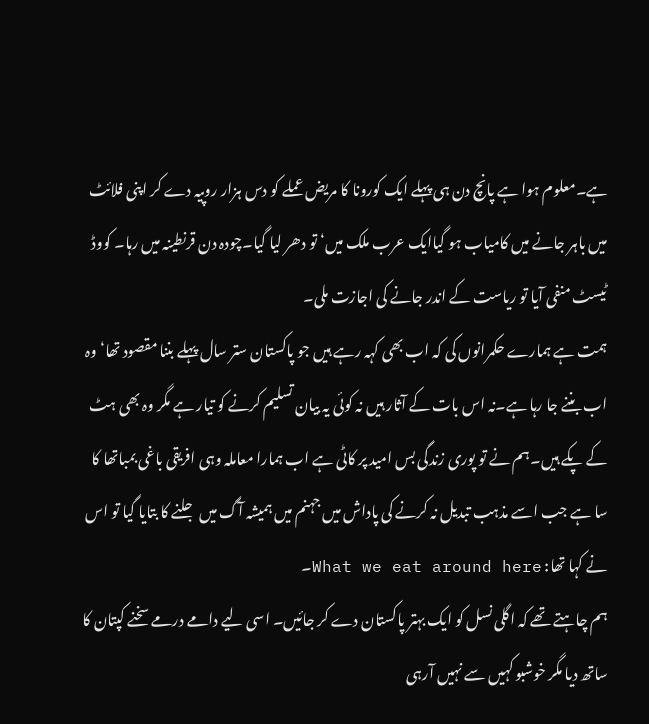ہے۔معلوم ہوا ہے پانچ دن ہی پہلے ایک کورونا کا مریض عملے کو دس ہزار روپیہ دے کر اپنی فلائٹ میں باہر جانے میں کامیاب ہو گیاایک عرب ملک میں‘ تو دھر لیا گیا۔چودہ دن قرنطینہ میں رہا۔ کووڈ ٹیسٹ منفی آیا تو ریاست کے اندر جانے کی اجازت ملی۔
ہمت ہے ہمارے حکمرانوں کی کہ اب بھی کہہ رہے ہیں جو پاکستان ستر سال پہلے بننا مقصود تھا‘ وہ اب بننے جا رہا ہے۔نہ اس بات کے آثار ہیں نہ کوئی یہ بیان تسلیم کرنے کو تیار ہے مگر وہ بھی ہٹ کے پکے ہیں۔ہم نے تو پوری زندگی بس امید پر کاٹی ہے اب ہمارا معاملہ وہی افریقی باغی بمباتھا کا سا ہے جب اسے مذہب تبدیل نہ کرنے کی پاداش میں جہنم میں ہمیشہ آگ میں جلنے کا بتایا گیا تو اس نے کہا تھا: What we eat around here۔
ہم چاہتے تھے کہ اگلی نسل کو ایک بہتر پاکستان دے کر جائیں۔ اسی لیے دامے درمے سخنے کپتان کا ساتھ دیا مگر خوشبو کہیں سے نہیں آرہی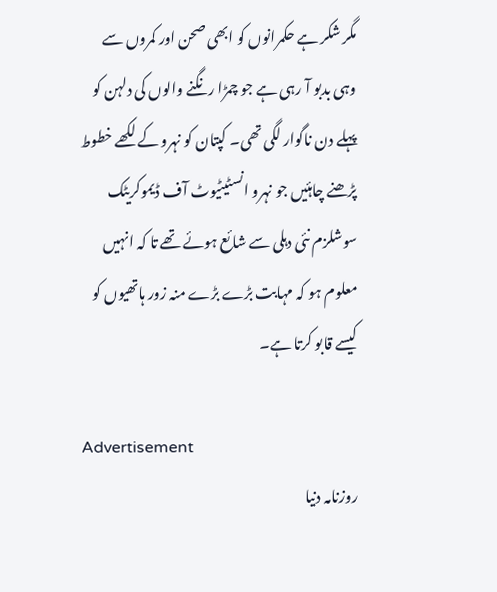مگر شکر ہے حکمرانوں کو ابھی صحن اور کمروں سے وہی بدبو آ رہی ہے جو چمڑا رنگنے والوں کی دلہن کو پہلے دن ناگوار لگی تھی۔ کپتان کو نہرو کے لکھے خطوط پڑھنے چاہئیں جو نہرو انسٹیٹیوٹ آف ڈیموکریٹک سوشلزم نئی دہلی سے شائع ہوئے تھے تا کہ انہیں معلوم ہو کہ مہابت بڑے بڑے منہ زور ہاتھیوں کو کیسے قابو کرتا ہے۔

Advertisement
روزنامہ دنیا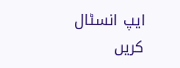ایپ انسٹال کریں